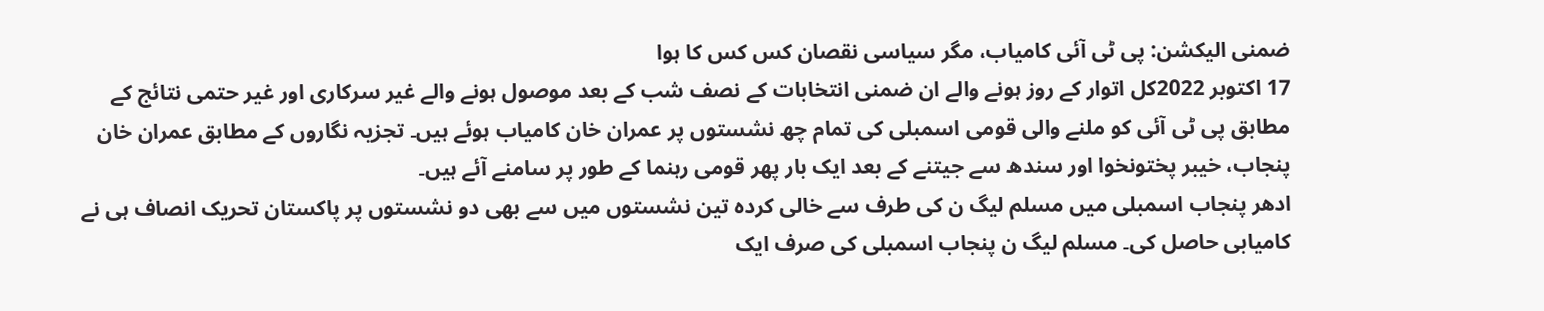ضمنی الیکشن: پی ٹی آئی کامیاب، مگر سیاسی نقصان کس کس کا ہوا
17 اکتوبر 2022کل اتوار کے روز ہونے والے ان ضمنی انتخابات کے نصف شب کے بعد موصول ہونے والے غیر سرکاری اور غیر حتمی نتائج کے مطابق پی ٹی آئی کو ملنے والی قومی اسمبلی کی تمام چھ نشستوں پر عمران خان کامیاب ہوئے ہیں۔ تجزیہ نگاروں کے مطابق عمران خان پنجاب، خیبر پختونخوا اور سندھ سے جیتنے کے بعد ایک بار پھر قومی رہنما کے طور پر سامنے آئے ہیں۔
ادھر پنجاب اسمبلی میں مسلم لیگ ن کی طرف سے خالی کردہ تین نشستوں میں سے بھی دو نشستوں پر پاکستان تحریک انصاف ہی نے کامیابی حاصل کی۔ مسلم لیگ ن پنجاب اسمبلی کی صرف ایک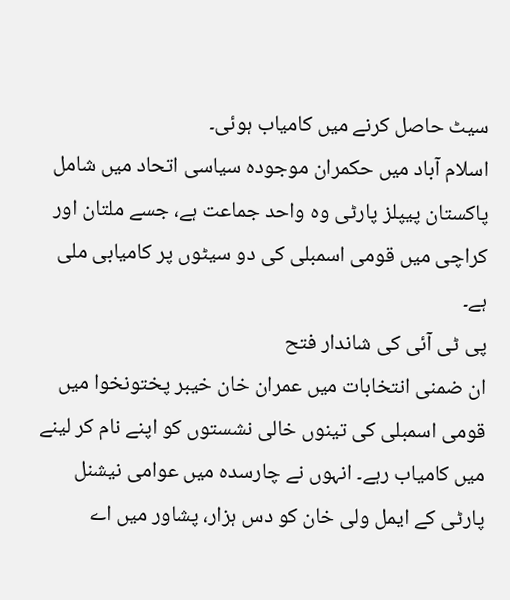سیٹ حاصل کرنے میں کامیاب ہوئی۔
اسلام آباد میں حکمران موجودہ سیاسی اتحاد میں شامل پاکستان پیپلز پارٹی وہ واحد جماعت ہے، جسے ملتان اور کراچی میں قومی اسمبلی کی دو سیٹوں پر کامیابی ملی ہے۔
پی ٹی آئی کی شاندار فتح
ان ضمنی انتخابات میں عمران خان خیبر پختونخوا میں قومی اسمبلی کی تینوں خالی نشستوں کو اپنے نام کر لینے میں کامیاب رہے۔ انہوں نے چارسدہ میں عوامی نیشنل پارٹی کے ایمل ولی خان کو دس ہزار، پشاور میں اے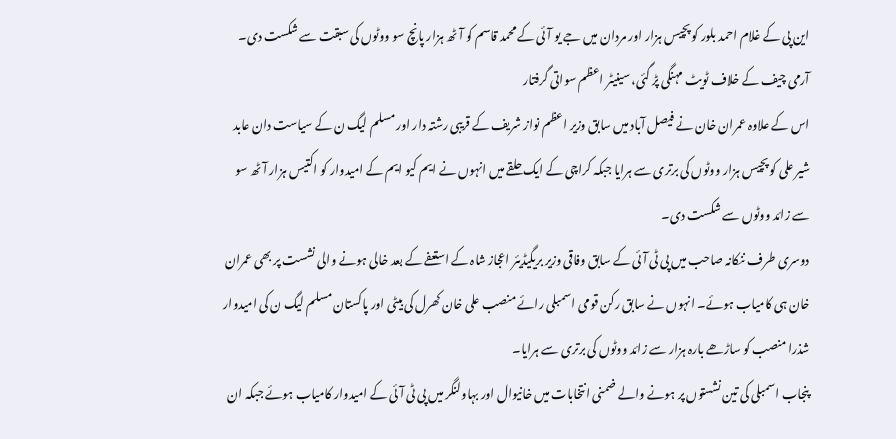این پی کے غلام احمد بلور کو پچیس ہزار اور مردان میں جے یو آئی کے محمد قاسم کو آٹھ ہزار پانچ سو ووٹوں کی سبقت سے شکست دی۔
آرمی چیف کے خلاف ٹویٹ مہنگی پڑ گئی، سینیٹر اعظم سواتی گرفتار
اس کے علاوہ عمران خان نے فیصل آباد میں سابق وزیر اعظم نواز شریف کے قریبی رشتہ دار اور مسلم لیگ ن کے سیاست دان عابد شیر علی کو پچیس ہزار ووٹوں کی برتری سے ہرایا جبکہ کراچی کے ایک حلقے میں انہوں نے ایم کیو ایم کے امیدوار کو اکتیس ہزار آٹھ سو سے زائد ووٹوں سے شکست دی۔
دوسری طرف ننکانہ صاحب میں پی ٹی آئی کے سابق وفاقی وزیر بریگیڈیئر اعجاز شاہ کے استعفے کے بعد خالی ہونے والی نشست پر بھی عمران خان ہی کامیاب ہوئے۔ انہوں نے سابق رکن قومی اسمبلی رائے منصب علی خان کھرل کی بیٹی اور پاکستان مسلم لیگ ن کی امیدوار شذرا منصب کو ساڑھے بارہ ہزار سے زائد ووٹوں کی برتری سے ہرایا۔
پنجاب اسمبلی کی تین نشستوں پر ہونے والے ضمنی انتخابات میں خانیوال اور بہاولنگر میں پی ٹی آئی کے امیدوار کامیاب ہوئے جبکہ ان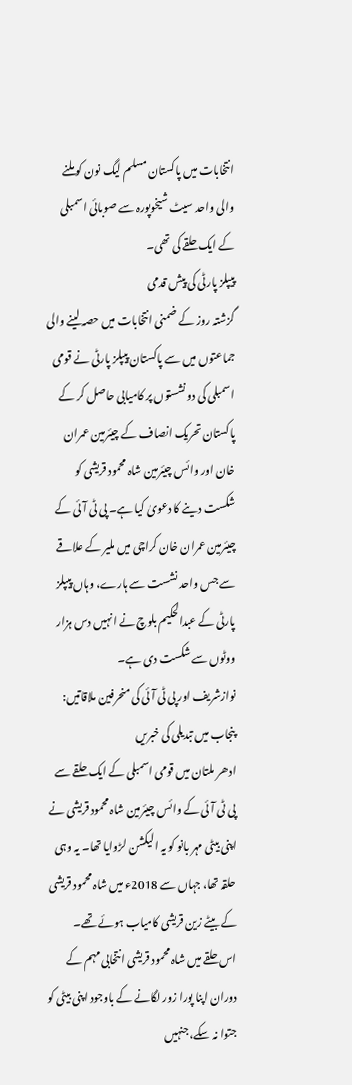انتخابات میں پاکستان مسلم لیگ نون کو ملنے والی واحد سیٹ شیخوپورہ سے صوبائی اسمبلی کے ایک حلقے کی تھی۔
پیپلز پارٹی کی پیش قدمی
گزشتہ روز کے ضمنی انتخابات میں حصہ لینے والی جماعتوں میں سے پاکستان پیپلز پارٹی نے قومی اسمبلی کی دو نشستوں پر کامیابی حاصل کر کے پاکستان تحریک انصاف کے چیئرمین عمران خان اور وائس چیئرمین شاہ محمود قریشی کو شکست دینے کا دعویٰ کیا ہے۔ پی ٹی آئی کے چیئرمین عمران خان کراچی میں ملیر کے علاقے سے جس واحد نشست سے ہارے، وہاں پیپلز پارٹی کے عبدالحکیم بلوچ نے انہیں دس ہزار ووٹوں سے شکست دی ہے۔
نوازشریف اور پی ٹی آئی کی منحرفین ملاقاتیں: پنجاب میں تبدیلی کی خبریں
ادھر ملتان میں قومی اسمبلی کے ایک حلقے سے پی ٹی آئی کے وائس چیئرمین شاہ محمود قریشی نے اپنی بیٹی مہر بانو کو یہ الیکشن لڑوایا تھا۔ یہ وہی حلقہ تھا، جہاں سے 2018ء میں شاہ محمود قریشی کے بیٹے زین قریشی کامیاب ہوئے تھے۔
اس حلقے میں شاہ محمود قریشی انتخابی مہم کے دوران اپنا پورا زور لگانے کے باوجود اپنی بیٹی کو جتوا نہ سکے، جنہیں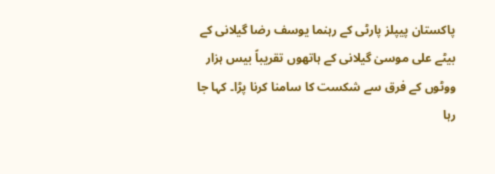پاکستان پیپلز پارٹی کے رہنما یوسف رضا گیلانی کے بیٹے علی موسیٰ گیلانی کے ہاتھوں تقریباً بیس ہزار ووٹوں کے فرق سے شکست کا سامنا کرنا پڑا۔ کہا جا رہا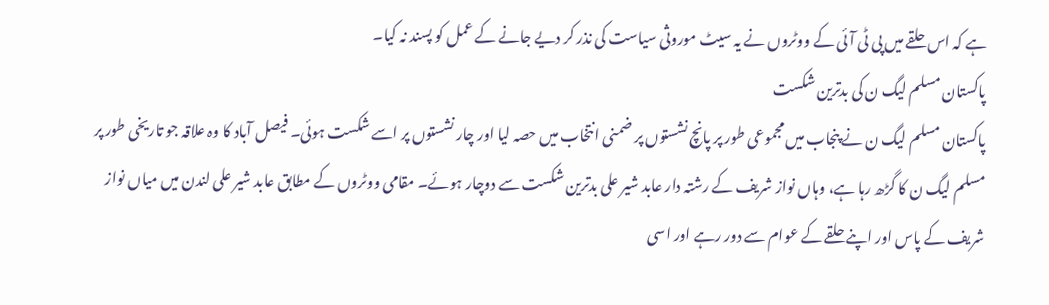ہے کہ اس حلقے میں پی ٹی آئی کے ووٹروں نے یہ سیٹ موروثی سیاست کی نذر کر دیے جانے کے عمل کو پسند نہ کیا۔
پاکستان مسلم لیگ ن کی بدترین شکست
پاکستان مسلم لیگ ن نے پنجاب میں مجموعی طور پر پانچ نشستوں پر ضمنی انتخاب میں حصہ لیا اور چار نشستوں پر اسے شکست ہوئی۔ فیصل آباد کا وہ علاقہ جو تاریخی طور پر مسلم لیگ ن کا گڑھ رہا ہے، وہاں نواز شریف کے رشتہ دار عابد شیر علی بدترین شکست سے دوچار ہوئے۔ مقامی ووٹروں کے مطابق عابد شیر علی لندن میں میاں نواز شریف کے پاس اور اپنے حلقے کے عوام سے دور رہے اور اسی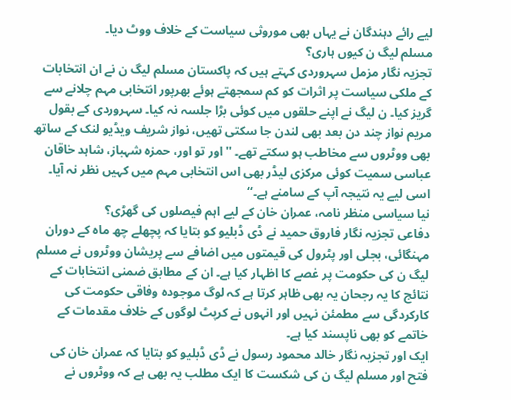لیے رائے دہندگان نے یہاں بھی موروثی سیاست کے خلاف ووٹ دیا۔
مسلم لیگ ن کیوں ہاری؟
تجزیہ نگار مزمل سہروردی کہتے ہیں کہ پاکستان مسلم لیگ ن نے ان انتخابات کے ملکی سیاست پر اثرات کو کم سمجھتے ہوئے بھرپور انتخابی مہم چلانے سے گریز کیا۔ ن لیگ نے اپنے حلقوں میں کوئی بڑا جلسہ نہ کیا۔ سہروردی کے بقول مریم نواز چند دن بعد بھی لندن جا سکتی تھیں، نواز شریف ویڈیو لنک کے ساتھ بھی ووٹروں سے مخاطب ہو سکتے تھے۔ ''اور تو اور، حمزہ شہباز، شاہد خاقان عباسی سمیت کوئی مرکزی لیڈر بھی اس انتخابی مہم میں کہیں نظر نہ آیا۔ اسی لیے یہ نتیجہ آپ کے سامنے ہے۔‘‘
نیا سیاسی منظر نامہ، عمران خان کے لیے اہم فیصلوں کی گھڑی؟
دفاعی تجزیہ نگار فاروق حمید نے ڈی ڈبلیو کو بتایا کہ پچھلے چھ ماہ کے دوران مہنگائی، بجلی اور پٹرول کی قیمتوں میں اضافے سے پریشان ووٹروں نے مسلم لیگ ن کی حکومت پر غصے کا اظہار کیا ہے۔ ان کے مطابق ضمنی انتخابات کے نتائج کا یہ رجحان یہ بھی ظاہر کرتا ہے کہ لوگ موجودہ وفاقی حکومت کی کارکردگی سے مطمئن نہیں اور انہوں نے کرپٹ لوگوں کے خلاف مقدمات کے خاتمے کو بھی ناپسند کیا ہے۔
ایک اور تجزیہ نگار خالد محمود رسول نے ڈی ڈبلیو کو بتایا کہ عمران خان کی فتح اور مسلم لیگ ن کی شکست کا ایک مطلب یہ بھی ہے کہ ووٹروں نے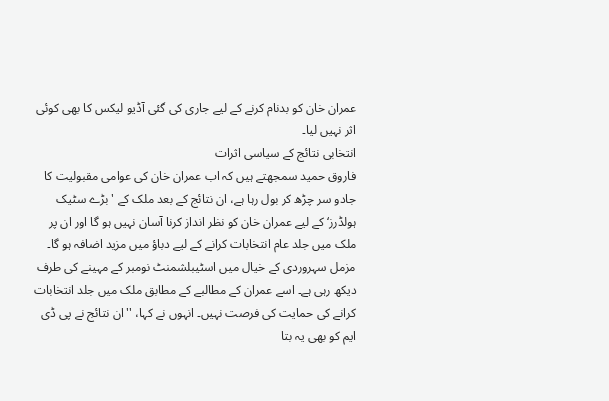عمران خان کو بدنام کرنے کے لیے جاری کی گئی آڈیو لیکس کا بھی کوئی اثر نہیں لیا۔
انتخابی نتائج کے سیاسی اثرات
فاروق حمید سمجھتے ہیں کہ اب عمران خان کی عوامی مقبولیت کا جادو سر چڑھ کر بول رہا ہے، ان نتائج کے بعد ملک کے 'بڑے سٹیک ہولڈرز‘ کے لیے عمران خان کو نظر انداز کرنا آسان نہیں ہو گا اور ان پر ملک میں جلد عام انتخابات کرانے کے لیے دباؤ میں مزید اضافہ ہو گا۔
مزمل سہروردی کے خیال میں اسٹیبلشمنٹ نومبر کے مہینے کی طرف دیکھ رہی ہے۔ اسے عمران کے مطالبے کے مطابق ملک میں جلد انتخابات کرانے کی حمایت کی فرصت نہیں۔ انہوں نے کہا، ''ان نتائج نے پی ڈی ایم کو بھی یہ بتا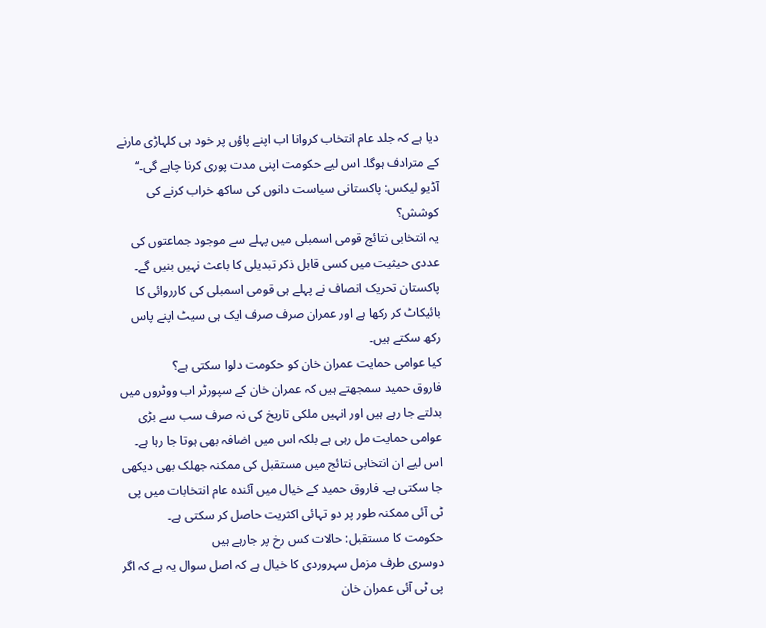دیا ہے کہ جلد عام انتخاب کروانا اب اپنے پاؤں پر خود ہی کلہاڑی مارنے کے مترادف ہوگا۔ اس لیے حکومت اپنی مدت پوری کرنا چاہے گی۔‘‘
آڈیو لیکس: پاکستانی سیاست دانوں کی ساکھ خراب کرنے کی کوشش؟
یہ انتخابی نتائج قومی اسمبلی میں پہلے سے موجود جماعتوں کی عددی حیثیت میں کسی قابل ذکر تبدیلی کا باعث نہیں بنیں گے۔ پاکستان تحریک انصاف نے پہلے ہی قومی اسمبلی کی کارروائی کا بائیکاٹ کر رکھا ہے اور عمران صرف صرف ایک ہی سیٹ اپنے پاس رکھ سکتے ہیں۔
کیا عوامی حمایت عمران خان کو حکومت دلوا سکتی ہے؟
فاروق حمید سمجھتے ہیں کہ عمران خان کے سپورٹر اب ووٹروں میں بدلتے جا رہے ہیں اور انہیں ملکی تاریخ کی نہ صرف سب سے بڑی عوامی حمایت مل رہی ہے بلکہ اس میں اضافہ بھی ہوتا جا رہا ہے۔ اس لیے ان انتخابی نتائج میں مستقبل کی ممکنہ جھلک بھی دیکھی جا سکتی ہے۔ فاروق حمید کے خیال میں آئندہ عام انتخابات میں پی ٹی آئی ممکنہ طور پر دو تہائی اکثریت حاصل کر سکتی ہے۔
حکومت کا مستقبل: حالات کس رخ پر جارہے ہیں
دوسری طرف مزمل سہروردی کا خیال ہے کہ اصل سوال یہ ہے کہ اگر پی ٹی آئی عمران خان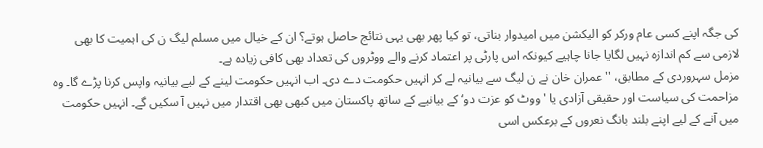کی جگہ اپنے کسی عام ورکر کو الیکشن میں امیدوار بناتی، تو کیا پھر بھی یہی نتائج حاصل ہوتے؟ ان کے خیال میں مسلم لیگ ن کی اہمیت کا بھی لازمی سے کم اندازہ نہیں لگایا جانا چاہیے کیونکہ اس پارٹی پر اعتماد کرنے والے ووٹروں کی تعداد بھی کافی زیادہ ہے۔
مزمل سہروردی کے مطابق، ''عمران خان نے ن لیگ سے بیانیہ لے کر انہیں حکومت دے دی۔ اب انہیں حکومت لینے کے لیے بیانیہ واپس کرنا پڑے گا۔ وہ مزاحمت کی سیاست اور حقیقی آزادی یا 'ووٹ کو عزت دو‘ کے بیانیے کے ساتھ پاکستان میں کبھی بھی اقتدار میں نہیں آ سکیں گے۔ انہیں حکومت میں آنے کے لیے اپنے بلند بانگ نعروں کے برعکس اسی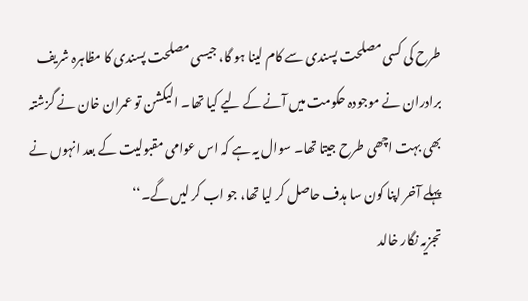طرح کی کسی مصلحت پسندی سے کام لینا ہو گا، جیسی مصلحت پسندی کا مظاہرہ شریف برادران نے موجودہ حکومت میں آنے کے لیے کیا تھا۔ الیکشن تو عمران خان نے گزشتہ بھی بہت اچھی طرح جیتا تھا۔ سوال یہ ہے کہ اس عوامی مقبولیت کے بعد انہوں نے پہلے آخر اپنا کون سا ہدف حاصل کر لیا تھا، جو اب کر لیں گے۔‘‘
تجزیہ نگار خالد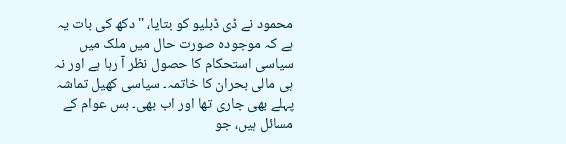محمود نے ڈی ڈبلیو کو بتایا، ''دکھ کی بات یہ ہے کہ موجودہ صورت حال میں ملک میں سیاسی استحکام کا حصول نظر آ رہا ہے اور نہ ہی مالی بحران کا خاتمہ۔ سیاسی کھیل تماشہ پہلے بھی جاری تھا اور اب بھی۔ بس عوام کے مسائل ہیں، جو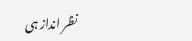نظر انداز ہی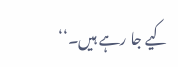کیے جا رہے ہیں۔‘‘